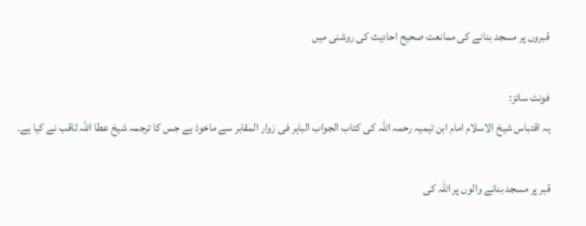قبروں پر مسجد بنانے کی ممانعت صحیح احادیث کی روشنی میں

فونٹ سائز:
یہ اقتباس شیخ الاسلام امام ابن تیمیہ رحمہ اللہ کی کتاب الجواب الباہر فی زوار المقابر سے ماخوذ ہے جس کا ترجمہ شیخ عطا اللہ ثاقب نے کیا ہے۔

قبر پر مسجد بنانے والوں پر اللہ کی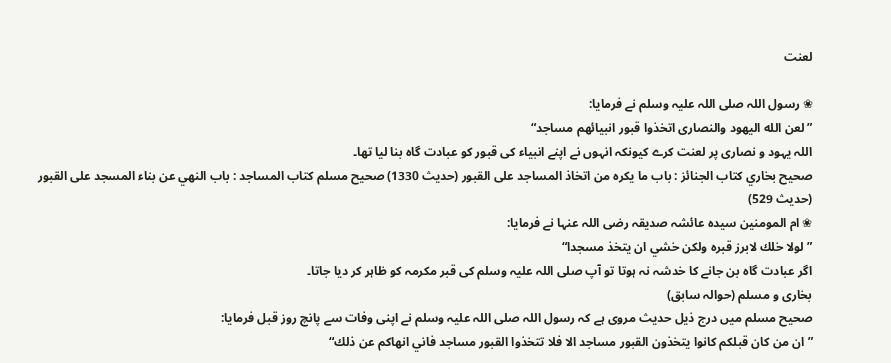لعنت

❀ رسول اللہ صلی اللہ علیہ وسلم نے فرمایا:
”لعن الله اليهود والنصارى اتخذوا قبور انبيائهم مساجد“
اللہ یہود و نصاری پر لعنت کرے کیونکہ انہوں نے اپنے انبیاء کی قبور کو عبادت گاہ بنا لیا تھا۔
صحيح بخاري كتاب الجنائز : باب ما يكره من اتخاذ المساجد على القبور (حديث 1330) صحيح مسلم كتاب المساجد : باب النهي عن بناء المسجد على القبور (حديث 529)
❀ ام المومنین سیدہ عائشہ صدیقہ رضی اللہ عنہا نے فرمایا:
”لولا خلك لابرز قبره ولكن خشي ان يتخذ مسجدا“
اگر عبادت گاہ بن جانے کا خدشہ نہ ہوتا تو آپ صلی اللہ علیہ وسلم کی قبر مکرمہ کو ظاہر کر دیا جاتا۔
بخاری و مسلم (حوالہ سابق)
صحیح مسلم میں درج ذیل حدیث مروی ہے کہ رسول اللہ صلی اللہ علیہ وسلم نے اپنی وفات سے پانچ روز قبل فرمایا:
”ان من كان قبلكم كانوا يتخذون القبور مساجد الا فلا تتخذوا القبور مساجد فاني انهاكم عن ذلك“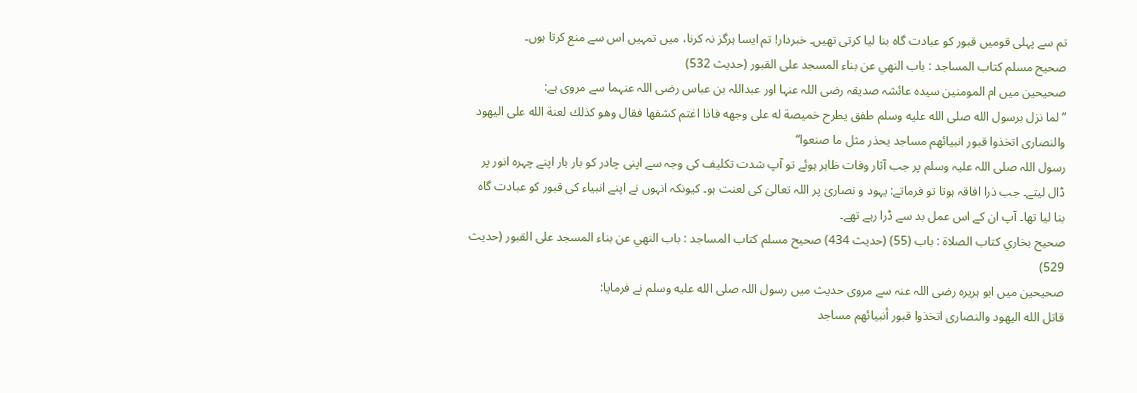تم سے پہلی قومیں قبور کو عبادت گاہ بنا لیا کرتی تھیں۔ خبردار! تم ایسا ہرگز نہ کرنا، میں تمہیں اس سے منع کرتا ہوں۔
صحيح مسلم كتاب المساجد : باب النهي عن بناء المسجد على القبور (حديث 532)
صحیحین میں ام المومنین سیدہ عائشہ صدیقہ رضی اللہ عنہا اور عبداللہ بن عباس رضی اللہ عنہما سے مروی ہے:
”لما نزل برسول الله صلى الله عليه وسلم طفق يطرح خميصة له على وجهه فاذا اغتم كشفها فقال وهو كذلك لعنة الله على اليهود والنصارى اتخذوا قبور انبيائهم مساجد يحذر مثل ما صنعوا“
رسول اللہ صلی اللہ علیہ وسلم پر جب آثار وفات ظاہر ہوئے تو آپ شدت تکلیف کی وجہ سے اپنی چادر کو بار بار اپنے چہرہ انور پر ڈال لیتے۔ جب ذرا افاقہ ہوتا تو فرماتے: یہود و نصاریٰ پر اللہ تعالیٰ کی لعنت ہو۔ کیونکہ انہوں نے اپنے انبیاء کی قبور کو عبادت گاہ بنا لیا تھا۔ آپ ان کے اس عمل بد سے ڈرا رہے تھے۔
صحيح بخاري كتاب الصلاة : باب (55) (حديث 434) صحيح مسلم كتاب المساجد : باب النهي عن بناء المسجد على القبور (حديث 529)
صحیحین میں ابو ہریرہ رضی اللہ عنہ سے مروی حدیث میں رسول اللہ صلى الله عليه وسلم نے فرمایا:
قاتل الله اليهود والنصارى اتخذوا قبور أنبيائهم مساجد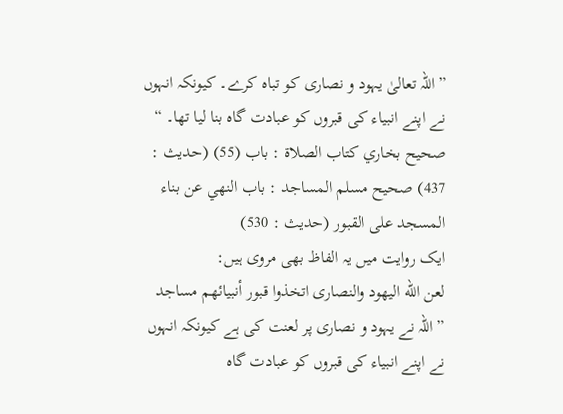”اللہ تعالیٰ یہود و نصاری کو تباہ کرے۔ کیونکہ انہوں نے اپنے انبیاء کی قبروں کو عبادت گاہ بنا لیا تھا۔ “
صحيح بخاري كتاب الصلاة : باب (55) (حديث : 437) صحیح مسلم المساجد : باب النهي عن بناء المسجد على القبور (حديث : 530)
ایک روایت میں یہ الفاظ بھی مروی ہیں:
لعن الله اليهود والنصارى اتخذوا قبور أنبيائهم مساجد
”اللہ نے یہود و نصاری پر لعنت کی ہے کیونکہ انہوں نے اپنے انبیاء کی قبروں کو عبادت گاہ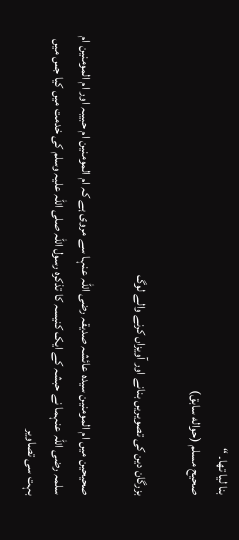بنا لیا تھا۔ “
صحیح مسلم (حواله سابق)

بزرگان دین کی تصویریں بنانے اور آویزاں کرنے والے لوگ

صحیحین میں ام المومنین سیدہ عائشہ صدیقہ رضی اللہ عنہا سے مروی ہے کہ ام المومنین ام حبیبہ اور ام المومنین ام سلمہ رضی اللہ عنہما نے حبشہ کے ایک کنیسہ کا تذکرہ رسول اللہ صلی اللہ علیہ وسلم کی خدمت میں کیا جس میں بہت سی تصاویر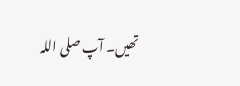تھیں۔ آپ صلی اللہ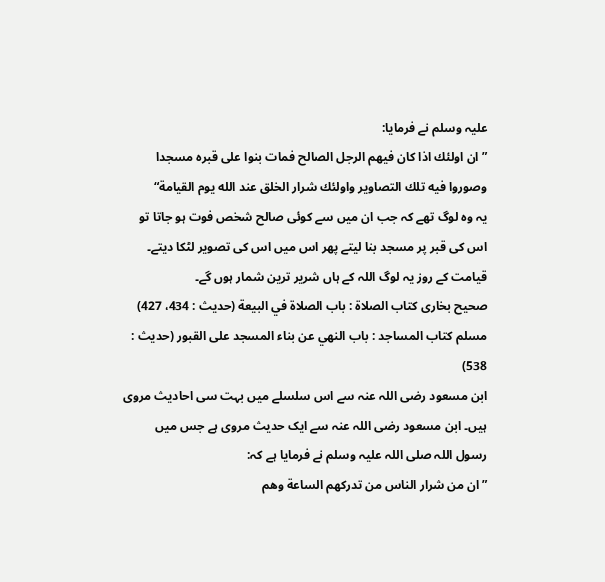علیہ وسلم نے فرمایا:
”ان اولئك اذا كان فيهم الرجل الصالح فمات بنوا على قبره مسجدا وصوروا فيه تلك التصاوير واولئك شرار الخلق عند الله يوم القيامة“
یہ وہ لوگ تھے کہ جب ان میں سے کوئی صالح شخص فوت ہو جاتا تو اس کی قبر پر مسجد بنا لیتے پھر اس میں اس کی تصویر لٹکا دیتے۔ قیامت کے روز یہ لوگ اللہ کے ہاں شریر ترین شمار ہوں گے۔
صحیح بخارى كتاب الصلاة : باب الصلاة في البيعة (حديث : 434، 427) مسلم کتاب المساجد : باب النهي عن بناء المسجد على القبور (حدیث : 538)
ابن مسعود رضی اللہ عنہ سے اس سلسلے میں بہت سی احادیث مروی ہیں۔ ابن مسعود رضی اللہ عنہ سے ایک حدیث مروی ہے جس میں رسول اللہ صلی اللہ علیہ وسلم نے فرمایا ہے کہ:
”ان من شرار الناس من تدركهم الساعة وهم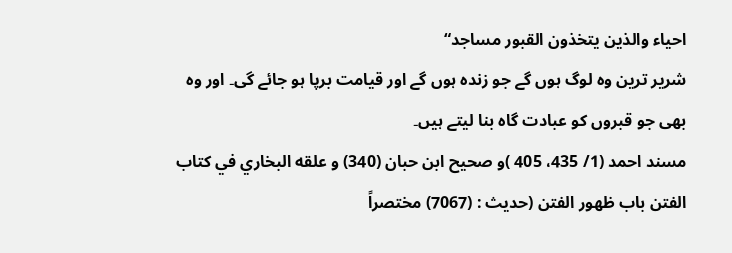احياء والذين يتخذون القبور مساجد“
شریر ترین وہ لوگ ہوں گے جو زندہ ہوں گے اور قیامت برپا ہو جائے گی۔ اور وہ بھی جو قبروں کو عبادت گاہ بنا لیتے ہیں۔
مسند احمد (1/ 435، 405 )و صحیح ابن حبان (340) و علقه البخاري في كتاب الفتن باب ظهور الفتن (حديث : (7067) مختصراً